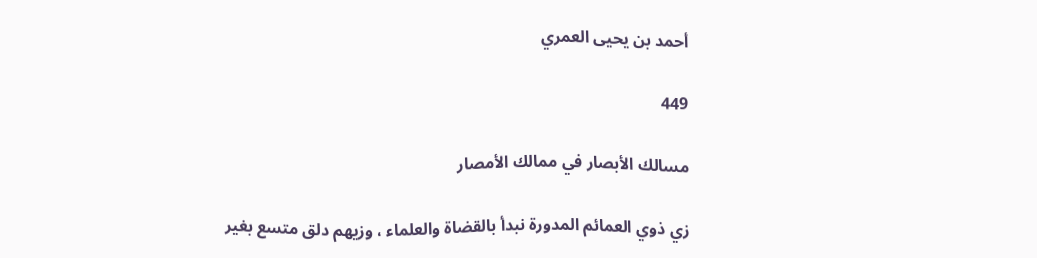أحمد بن يحيى العمري

449

مسالك الأبصار في ممالك الأمصار

زي ذوي العمائم المدورة نبدأ بالقضاة والعلماء ، وزيهم دلق متسع بغير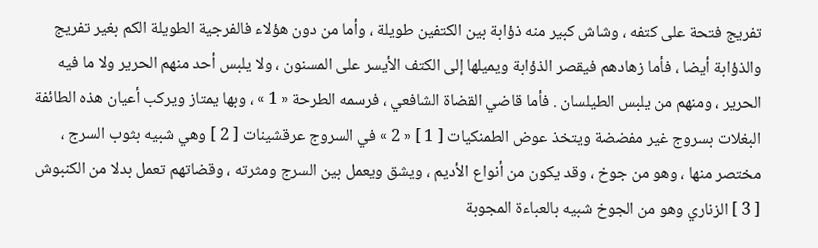تفريج فتحة على كتفه ، وشاش كبير منه ذؤابة بين الكتفين طويلة ، وأما من دون هؤلاء فالفرجية الطويلة الكم بغير تفريج والذؤابة أيضا ، فأما زهادهم فيقصر الذؤابة ويميلها إلى الكتف الأيسر على المسنون ، ولا يلبس أحد منهم الحرير ولا ما فيه الحرير ، ومنهم من يلبس الطيلسان . فأما قاضي القضاة الشافعي ، فرسمه الطرحة « 1 » ، وبها يمتاز ويركب أعيان هذه الطائفة البغلات بسروج غير مفضضة ويتخذ عوض الطمنكيات [ 1 ] « 2 » في السروج عرقشينات [ 2 ] وهي شبيه بثوب السرج ، مختصر منها ، وهو من جوخ ، وقد يكون من أنواع الأديم ، ويشق ويعمل بين السرج ومثرته ، وقضاتهم تعمل بدلا من الكنبوش [ 3 ] الزناري وهو من الجوخ شبيه بالعباءة المجوبة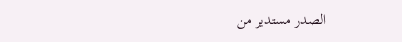الصدر مستدير من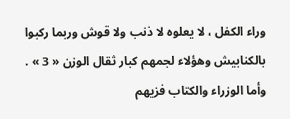وراء الكفل ، لا يعلوه لا ذنب ولا قوش وربما ركبوا بالكنابيش وهؤلاء لجمهم كبار ثقال الوزن « 3 » . وأما الوزراء والكتاب فزيهم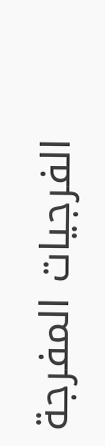الفرجيات المفرجة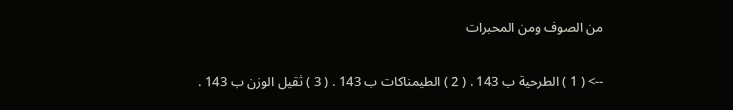من الصوف ومن المحبرات

--> ( 1 ) الطرحية ب 143 . ( 2 ) الطيمناكات ب 143 . ( 3 ) ثقيل الوزن ب 143 .